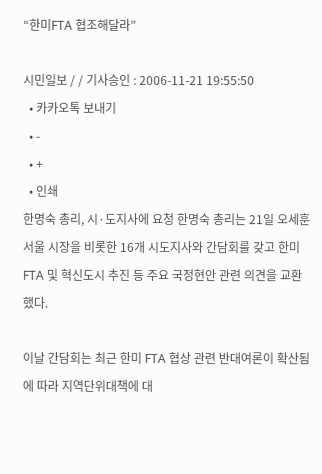“한미FTA 협조해달라”

시민일보 / / 기사승인 : 2006-11-21 19:55:50
  • 카카오톡 보내기
  • -
  • +
  • 인쇄
한명숙 총리, 시·도지사에 요청 한명숙 총리는 21일 오세훈 서울 시장을 비롯한 16개 시도지사와 간담회를 갖고 한미 FTA 및 혁신도시 추진 등 주요 국정현안 관련 의견을 교환했다.

이날 간담회는 최근 한미 FTA 협상 관련 반대여론이 확산됨에 따라 지역단위대책에 대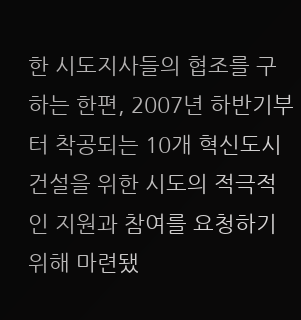한 시도지사들의 협조를 구하는 한편, 2007년 하반기부터 착공되는 10개 혁신도시 건설을 위한 시도의 적극적인 지원과 참여를 요청하기 위해 마련됐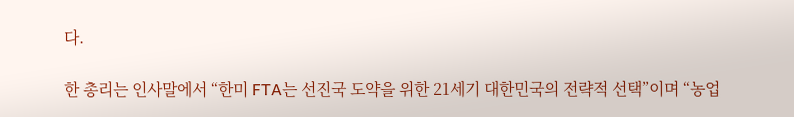다.

한 총리는 인사말에서 “한미 FTA는 선진국 도약을 위한 21세기 대한민국의 전략적 선택”이며 “농업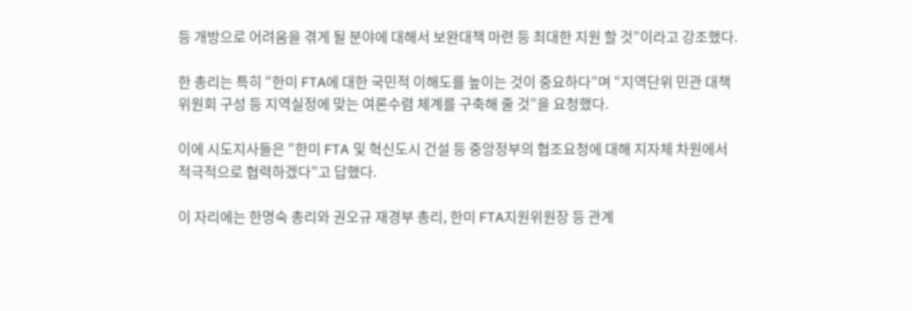등 개방으로 어려움을 겪게 될 분야에 대해서 보완대책 마련 등 최대한 지원 할 것”이라고 강조했다.

한 총리는 특히 “한미 FTA에 대한 국민적 이해도를 높이는 것이 중요하다”며 “지역단위 민관 대책위원회 구성 등 지역실정에 맞는 여론수렴 체계를 구축해 줄 것”을 요청했다.

이에 시도지사들은 “한미 FTA 및 혁신도시 건설 등 중앙정부의 협조요청에 대해 지자체 차원에서 적극적으로 협력하겠다”고 답했다.

이 자리에는 한명숙 총리와 권오규 재경부 총리, 한미 FTA지원위원장 등 관계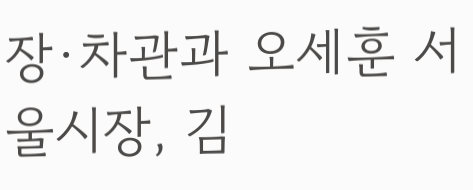장·차관과 오세훈 서울시장, 김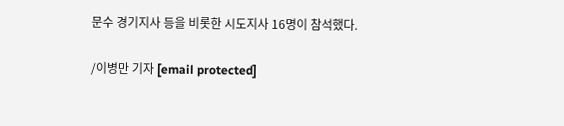문수 경기지사 등을 비롯한 시도지사 16명이 참석했다.

/이병만 기자 [email protected]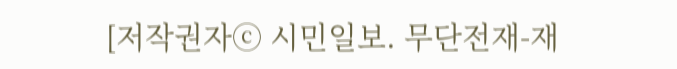[저작권자ⓒ 시민일보. 무단전재-재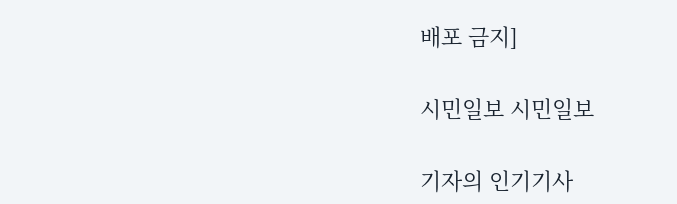배포 금지]

시민일보 시민일보

기자의 인기기사